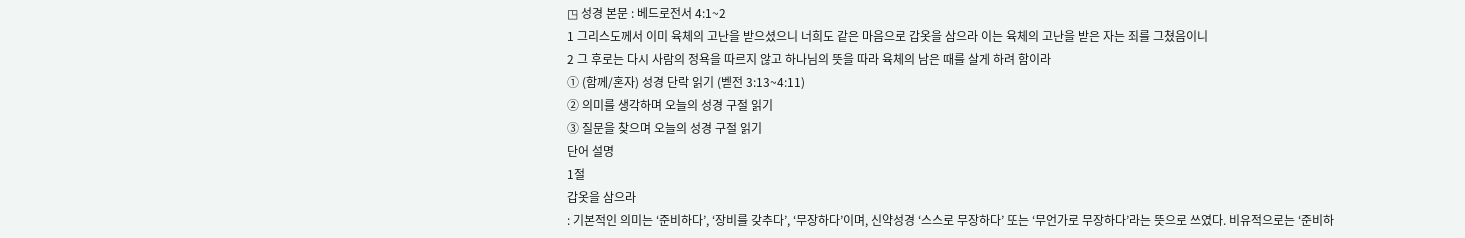◳ 성경 본문 : 베드로전서 4:1~2
1 그리스도께서 이미 육체의 고난을 받으셨으니 너희도 같은 마음으로 갑옷을 삼으라 이는 육체의 고난을 받은 자는 죄를 그쳤음이니
2 그 후로는 다시 사람의 정욕을 따르지 않고 하나님의 뜻을 따라 육체의 남은 때를 살게 하려 함이라
① (함께/혼자) 성경 단락 읽기 (벧전 3:13~4:11)
② 의미를 생각하며 오늘의 성경 구절 읽기
③ 질문을 찾으며 오늘의 성경 구절 읽기
단어 설명
1절
갑옷을 삼으라
: 기본적인 의미는 ‘준비하다’, ‘장비를 갖추다’, ‘무장하다’이며, 신약성경 ‘스스로 무장하다’ 또는 ‘무언가로 무장하다’라는 뜻으로 쓰였다. 비유적으로는 ‘준비하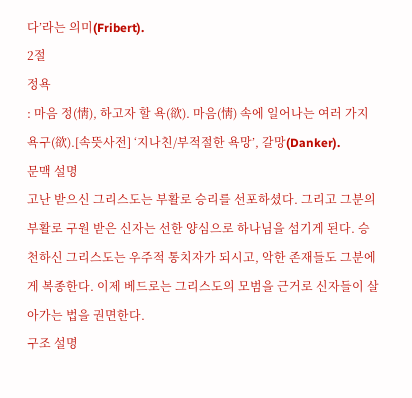다’라는 의미(Fribert).
2절
정욕
: 마음 정(情), 하고자 할 욕(欲). 마음(情) 속에 일어나는 여러 가지 욕구(欲).[속뜻사전] ‘지나친/부적절한 욕망’, 갈망(Danker).
문맥 설명
고난 받으신 그리스도는 부활로 승리를 선포하셨다. 그리고 그분의 부활로 구원 받은 신자는 선한 양심으로 하나님을 섬기게 된다. 승천하신 그리스도는 우주적 통치자가 되시고, 악한 존재들도 그분에게 복종한다. 이제 베드로는 그리스도의 모범을 근거로 신자들이 살아가는 법을 권면한다.
구조 설명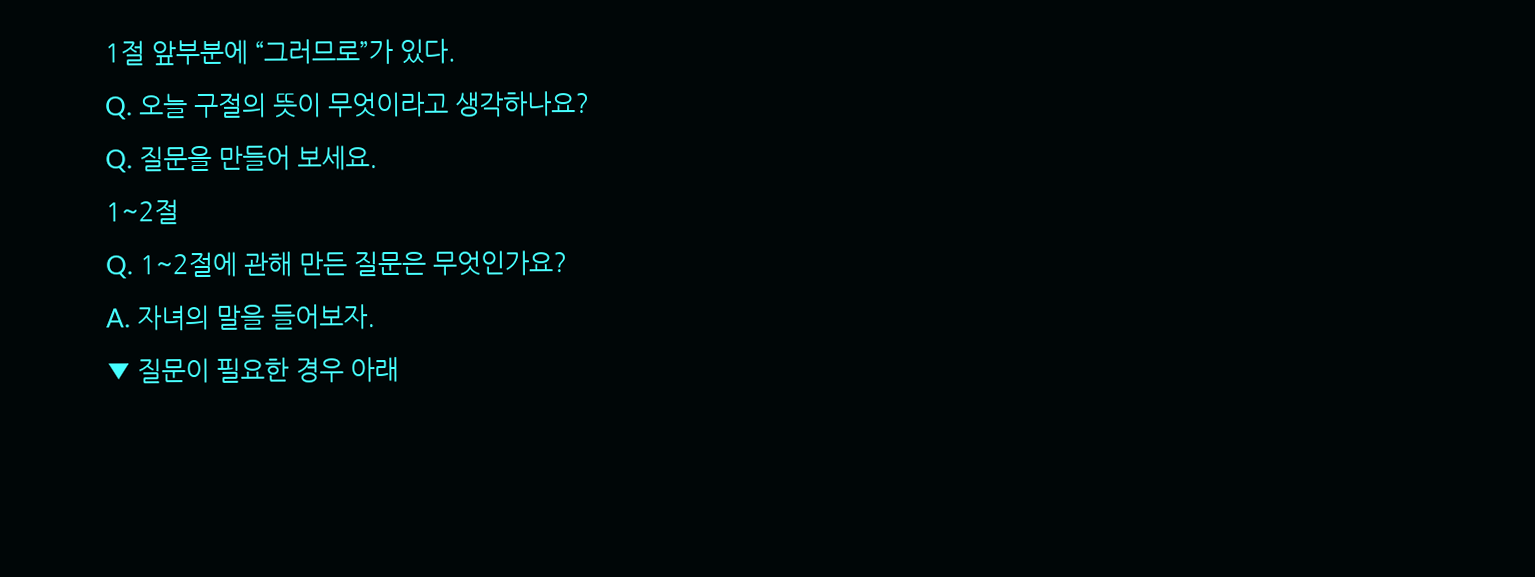1절 앞부분에 “그러므로”가 있다.
Q. 오늘 구절의 뜻이 무엇이라고 생각하나요?
Q. 질문을 만들어 보세요.
1~2절
Q. 1~2절에 관해 만든 질문은 무엇인가요?
A. 자녀의 말을 들어보자.
▼ 질문이 필요한 경우 아래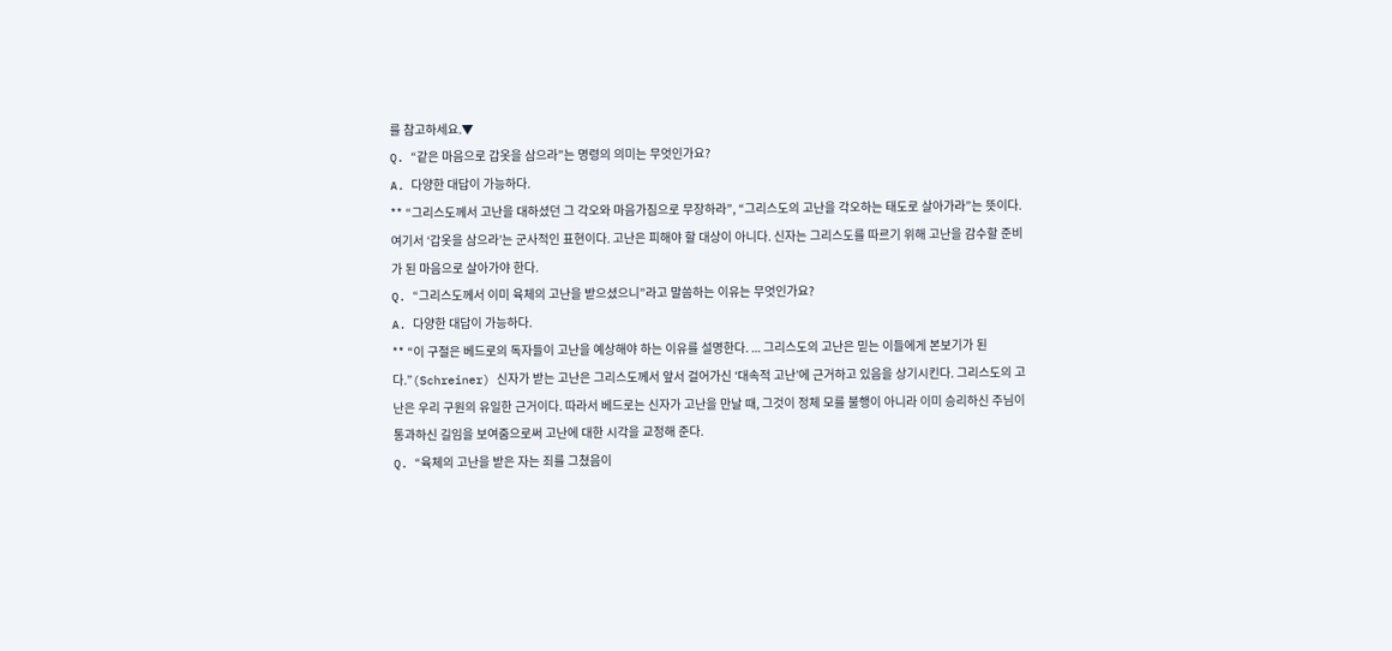를 참고하세요.▼
Q. “같은 마음으로 갑옷을 삼으라”는 명령의 의미는 무엇인가요?
A. 다양한 대답이 가능하다.
** “그리스도께서 고난을 대하셨던 그 각오와 마음가짐으로 무장하라”, “그리스도의 고난을 각오하는 태도로 살아가라”는 뜻이다. 여기서 ‘갑옷을 삼으라’는 군사적인 표현이다. 고난은 피해야 할 대상이 아니다. 신자는 그리스도를 따르기 위해 고난을 감수할 준비가 된 마음으로 살아가야 한다.
Q. “그리스도께서 이미 육체의 고난을 받으셨으니”라고 말씀하는 이유는 무엇인가요?
A. 다양한 대답이 가능하다.
** “이 구절은 베드로의 독자들이 고난을 예상해야 하는 이유를 설명한다. ... 그리스도의 고난은 믿는 이들에게 본보기가 된다.”(Schreiner) 신자가 받는 고난은 그리스도께서 앞서 걸어가신 ‘대속적 고난’에 근거하고 있음을 상기시킨다. 그리스도의 고난은 우리 구원의 유일한 근거이다. 따라서 베드로는 신자가 고난을 만날 때, 그것이 정체 모를 불행이 아니라 이미 승리하신 주님이 통과하신 길임을 보여줌으로써 고난에 대한 시각을 교정해 준다.
Q. “육체의 고난을 받은 자는 죄를 그쳤음이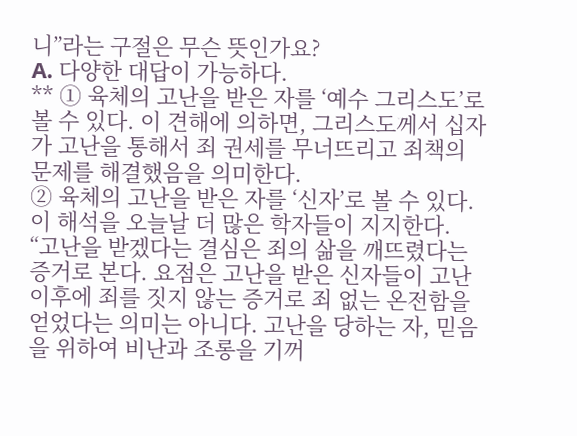니”라는 구절은 무슨 뜻인가요?
A. 다양한 대답이 가능하다.
** ① 육체의 고난을 받은 자를 ‘예수 그리스도’로 볼 수 있다. 이 견해에 의하면, 그리스도께서 십자가 고난을 통해서 죄 권세를 무너뜨리고 죄책의 문제를 해결했음을 의미한다.
② 육체의 고난을 받은 자를 ‘신자’로 볼 수 있다. 이 해석을 오늘날 더 많은 학자들이 지지한다. “고난을 받겠다는 결심은 죄의 삶을 깨뜨렸다는 증거로 본다. 요점은 고난을 받은 신자들이 고난 이후에 죄를 짓지 않는 증거로 죄 없는 온전함을 얻었다는 의미는 아니다. 고난을 당하는 자, 믿음을 위하여 비난과 조롱을 기꺼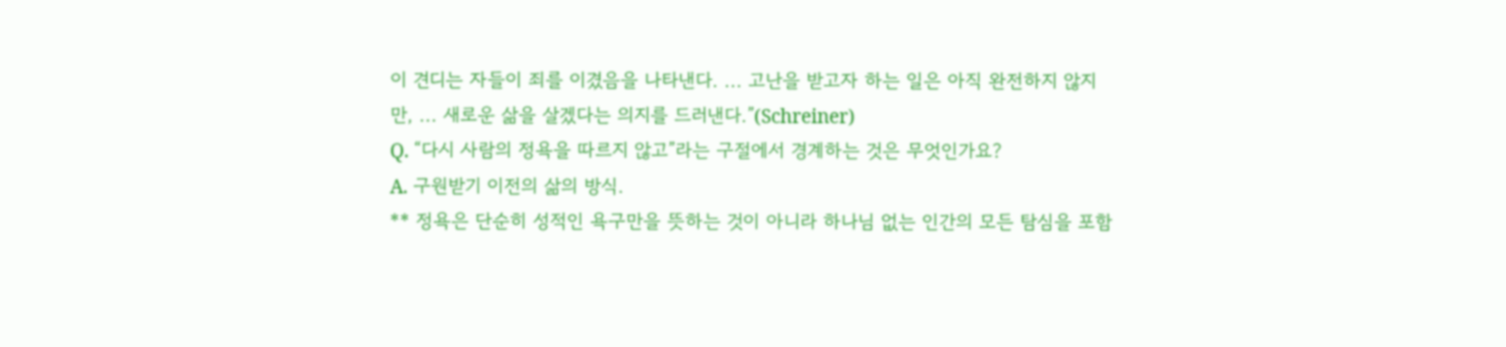이 견디는 자들이 죄를 이겼음을 나타낸다. ... 고난을 받고자 하는 일은 아직 완전하지 않지만, ... 새로운 삶을 살겠다는 의지를 드러낸다.”(Schreiner)
Q. “다시 사람의 정욕을 따르지 않고”라는 구절에서 경계하는 것은 무엇인가요?
A. 구원받기 이전의 삶의 방식.
** 정욕은 단순히 성적인 욕구만을 뜻하는 것이 아니라 하나님 없는 인간의 모든 탐심을 포함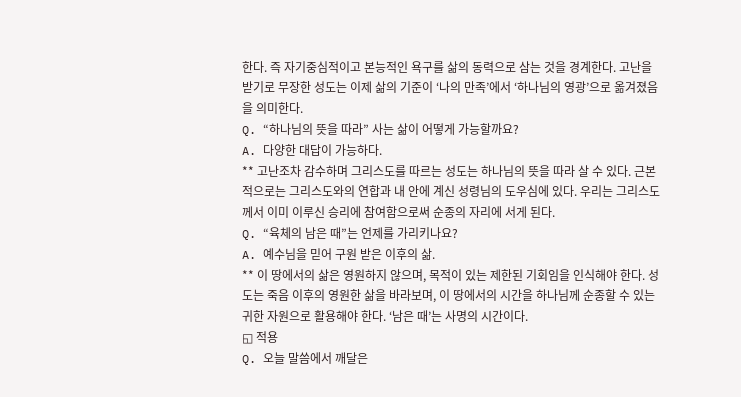한다. 즉 자기중심적이고 본능적인 욕구를 삶의 동력으로 삼는 것을 경계한다. 고난을 받기로 무장한 성도는 이제 삶의 기준이 ‘나의 만족’에서 ‘하나님의 영광’으로 옮겨졌음을 의미한다.
Q. “하나님의 뜻을 따라” 사는 삶이 어떻게 가능할까요?
A. 다양한 대답이 가능하다.
** 고난조차 감수하며 그리스도를 따르는 성도는 하나님의 뜻을 따라 살 수 있다. 근본적으로는 그리스도와의 연합과 내 안에 계신 성령님의 도우심에 있다. 우리는 그리스도께서 이미 이루신 승리에 참여함으로써 순종의 자리에 서게 된다.
Q. “육체의 남은 때”는 언제를 가리키나요?
A. 예수님을 믿어 구원 받은 이후의 삶.
** 이 땅에서의 삶은 영원하지 않으며, 목적이 있는 제한된 기회임을 인식해야 한다. 성도는 죽음 이후의 영원한 삶을 바라보며, 이 땅에서의 시간을 하나님께 순종할 수 있는 귀한 자원으로 활용해야 한다. ‘남은 때’는 사명의 시간이다.
◱ 적용
Q. 오늘 말씀에서 깨달은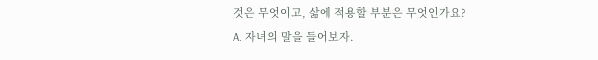것은 무엇이고, 삶에 적용할 부분은 무엇인가요?
A. 자녀의 말을 들어보자.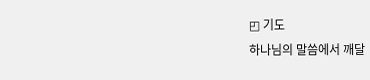◰ 기도
하나님의 말씀에서 깨달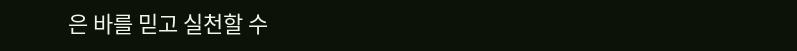은 바를 믿고 실천할 수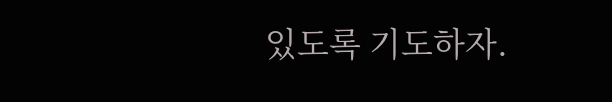있도록 기도하자.